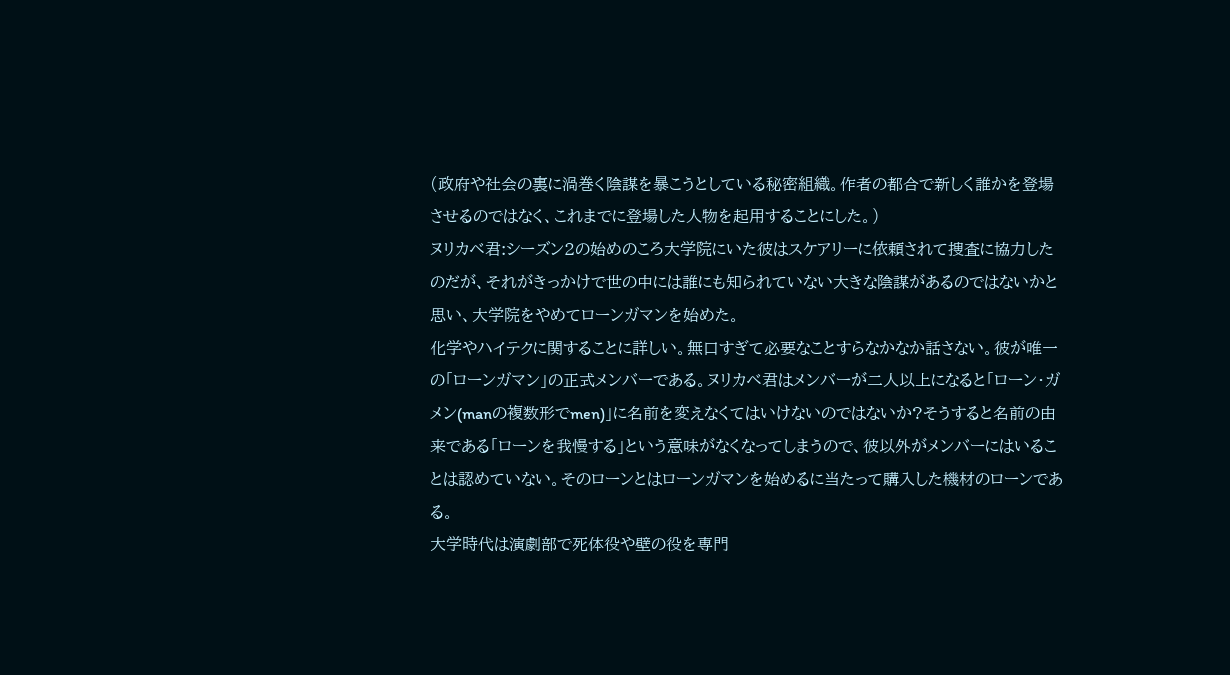(政府や社会の裏に渦巻く陰謀を暴こうとしている秘密組織。作者の都合で新しく誰かを登場させるのではなく、これまでに登場した人物を起用することにした。)
ヌリカベ君:シーズン2の始めのころ大学院にいた彼はスケアリーに依頼されて捜査に協力したのだが、それがきっかけで世の中には誰にも知られていない大きな陰謀があるのではないかと思い、大学院をやめてローンガマンを始めた。
化学やハイテクに関することに詳しい。無口すぎて必要なことすらなかなか話さない。彼が唯一の「ローンガマン」の正式メンバーである。ヌリカベ君はメンバーが二人以上になると「ローン・ガメン(manの複数形でmen)」に名前を変えなくてはいけないのではないか?そうすると名前の由来である「ローンを我慢する」という意味がなくなってしまうので、彼以外がメンバーにはいることは認めていない。そのローンとはローンガマンを始めるに当たって購入した機材のローンである。
大学時代は演劇部で死体役や壁の役を専門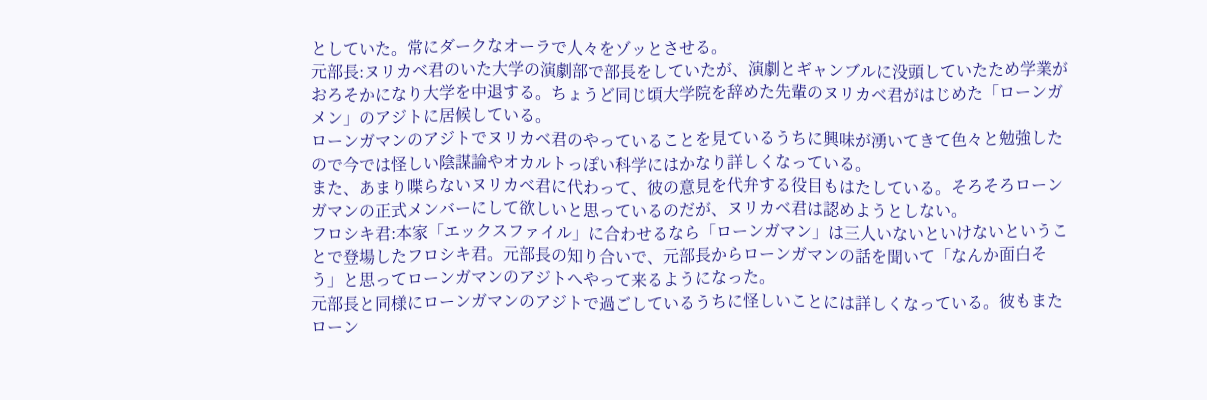としていた。常にダークなオーラで人々をゾッとさせる。
元部長:ヌリカベ君のいた大学の演劇部で部長をしていたが、演劇とギャンブルに没頭していたため学業がおろそかになり大学を中退する。ちょうど同じ頃大学院を辞めた先輩のヌリカベ君がはじめた「ローンガメン」のアジトに居候している。
ローンガマンのアジトでヌリカベ君のやっていることを見ているうちに興味が湧いてきて色々と勉強したので今では怪しい陰謀論やオカルトっぽい科学にはかなり詳しくなっている。
また、あまり喋らないヌリカベ君に代わって、彼の意見を代弁する役目もはたしている。そろそろローンガマンの正式メンバーにして欲しいと思っているのだが、ヌリカベ君は認めようとしない。
フロシキ君:本家「エックスファイル」に合わせるなら「ローンガマン」は三人いないといけないということで登場したフロシキ君。元部長の知り合いで、元部長からローンガマンの話を聞いて「なんか面白そう」と思ってローンガマンのアジトへやって来るようになった。
元部長と同様にローンガマンのアジトで過ごしているうちに怪しいことには詳しくなっている。彼もまたローン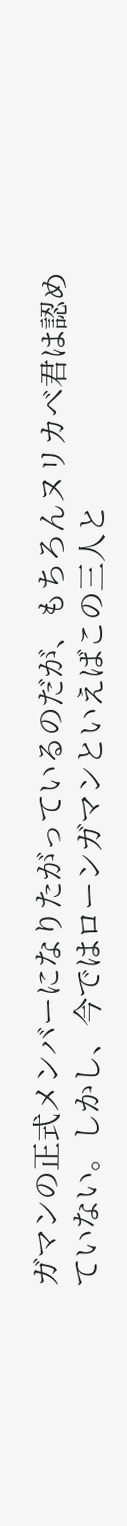ガマンの正式メンバーになりたがっているのだが、もちろんヌリカベ君は認めていない。しかし、今ではローンガマンといえばこの三人と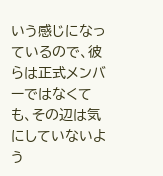いう感じになっているので、彼らは正式メンバーではなくても、その辺は気にしていないよう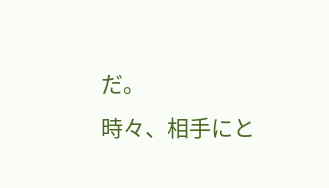だ。
時々、相手にと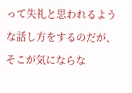って失礼と思われるような話し方をするのだが、そこが気にならな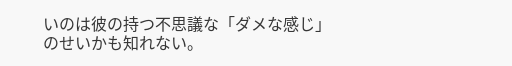いのは彼の持つ不思議な「ダメな感じ」のせいかも知れない。